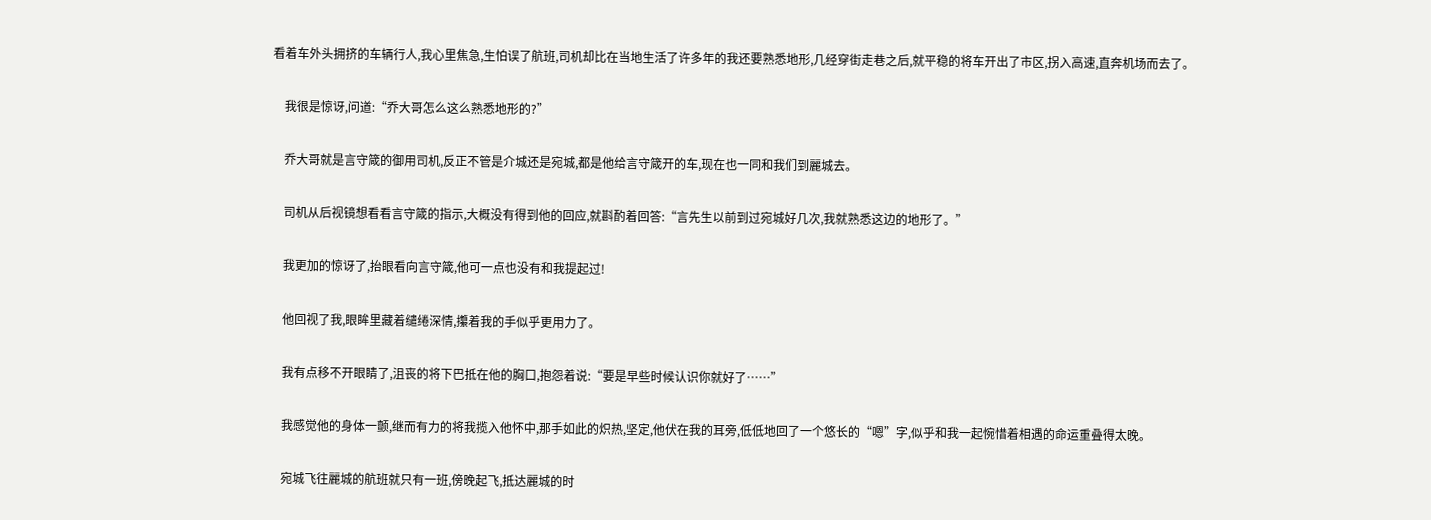看着车外头拥挤的车辆行人,我心里焦急,生怕误了航班,司机却比在当地生活了许多年的我还要熟悉地形,几经穿街走巷之后,就平稳的将车开出了市区,拐入高速,直奔机场而去了。

    我很是惊讶,问道:“乔大哥怎么这么熟悉地形的?”

    乔大哥就是言守箴的御用司机,反正不管是介城还是宛城,都是他给言守箴开的车,现在也一同和我们到麗城去。

    司机从后视镜想看看言守箴的指示,大概没有得到他的回应,就斟酌着回答:“言先生以前到过宛城好几次,我就熟悉这边的地形了。”

    我更加的惊讶了,抬眼看向言守箴,他可一点也没有和我提起过!

    他回视了我,眼眸里藏着缱绻深情,攥着我的手似乎更用力了。

    我有点移不开眼睛了,沮丧的将下巴抵在他的胸口,抱怨着说:“要是早些时候认识你就好了……”

    我感觉他的身体一颤,继而有力的将我揽入他怀中,那手如此的炽热,坚定,他伏在我的耳旁,低低地回了一个悠长的“嗯”字,似乎和我一起惋惜着相遇的命运重叠得太晚。

    宛城飞往麗城的航班就只有一班,傍晚起飞,抵达麗城的时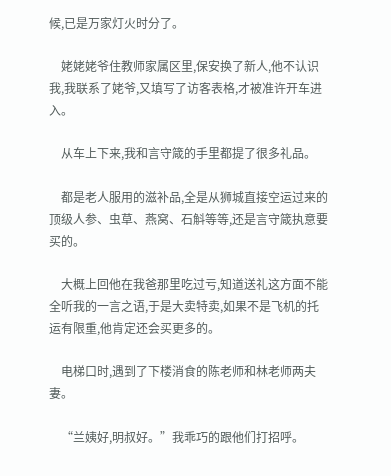候,已是万家灯火时分了。

    姥姥姥爷住教师家属区里,保安换了新人,他不认识我,我联系了姥爷,又填写了访客表格,才被准许开车进入。

    从车上下来,我和言守箴的手里都提了很多礼品。

    都是老人服用的滋补品,全是从狮城直接空运过来的顶级人参、虫草、燕窝、石斛等等,还是言守箴执意要买的。

    大概上回他在我爸那里吃过亏,知道送礼这方面不能全听我的一言之语,于是大卖特卖,如果不是飞机的托运有限重,他肯定还会买更多的。

    电梯口时,遇到了下楼消食的陈老师和林老师两夫妻。

    “兰姨好,明叔好。”我乖巧的跟他们打招呼。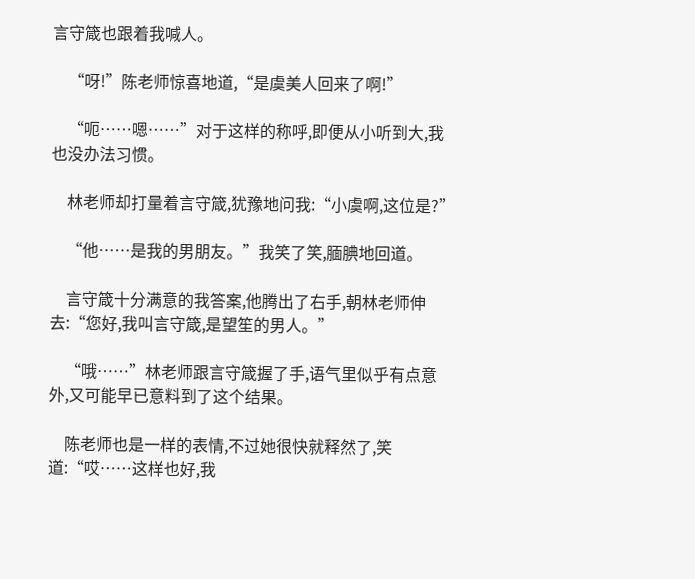言守箴也跟着我喊人。

    “呀!”陈老师惊喜地道,“是虞美人回来了啊!”

    “呃……嗯……”对于这样的称呼,即便从小听到大,我也没办法习惯。

    林老师却打量着言守箴,犹豫地问我:“小虞啊,这位是?”

    “他……是我的男朋友。”我笑了笑,腼腆地回道。

    言守箴十分满意的我答案,他腾出了右手,朝林老师伸去:“您好,我叫言守箴,是望笙的男人。”

    “哦……”林老师跟言守箴握了手,语气里似乎有点意外,又可能早已意料到了这个结果。

    陈老师也是一样的表情,不过她很快就释然了,笑道:“哎……这样也好,我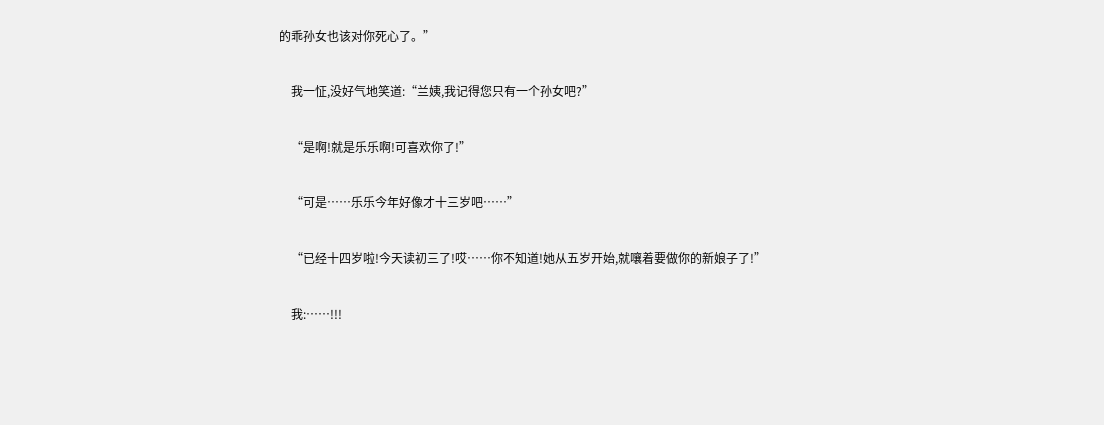的乖孙女也该对你死心了。”

    我一怔,没好气地笑道:“兰姨,我记得您只有一个孙女吧?”

    “是啊!就是乐乐啊!可喜欢你了!”

    “可是……乐乐今年好像才十三岁吧……”

    “已经十四岁啦!今天读初三了!哎……你不知道!她从五岁开始,就嚷着要做你的新娘子了!”

    我:……!!!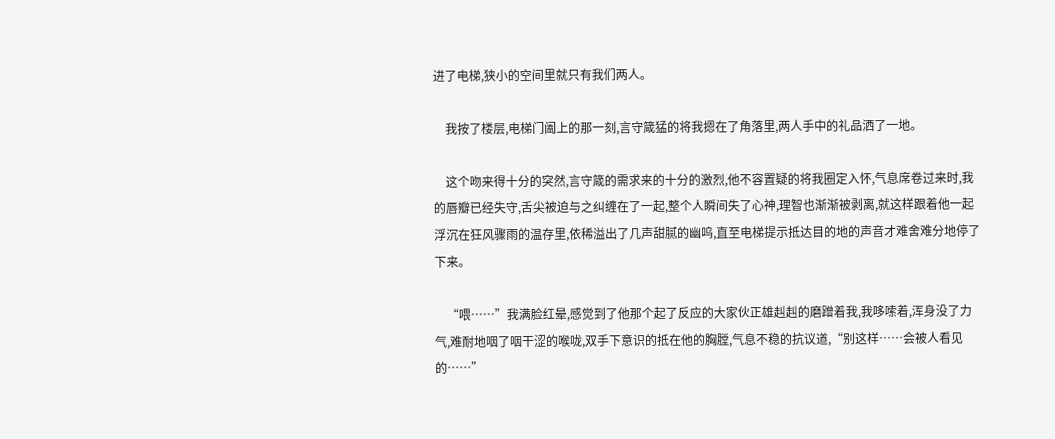进了电梯,狭小的空间里就只有我们两人。

    我按了楼层,电梯门阖上的那一刻,言守箴猛的将我摁在了角落里,两人手中的礼品洒了一地。

    这个吻来得十分的突然,言守箴的需求来的十分的激烈,他不容置疑的将我圈定入怀,气息席卷过来时,我的唇瓣已经失守,舌尖被迫与之纠缠在了一起,整个人瞬间失了心神,理智也渐渐被剥离,就这样跟着他一起浮沉在狂风骤雨的温存里,依稀溢出了几声甜腻的幽呜,直至电梯提示抵达目的地的声音才难舍难分地停了下来。

    “喂……”我满脸红晕,感觉到了他那个起了反应的大家伙正雄赳赳的磨蹭着我,我哆嗦着,浑身没了力气,难耐地咽了咽干涩的喉咙,双手下意识的抵在他的胸膛,气息不稳的抗议道,“别这样……会被人看见的……”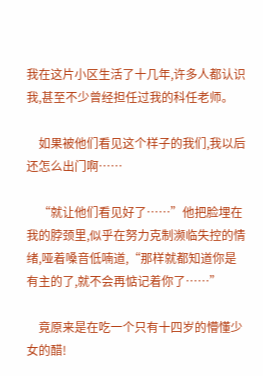我在这片小区生活了十几年,许多人都认识我,甚至不少曾经担任过我的科任老师。

    如果被他们看见这个样子的我们,我以后还怎么出门啊……

    “就让他们看见好了……”他把脸埋在我的脖颈里,似乎在努力克制濒临失控的情绪,哑着嗓音低喃道,“那样就都知道你是有主的了,就不会再惦记着你了……”

    竟原来是在吃一个只有十四岁的懵懂少女的醋!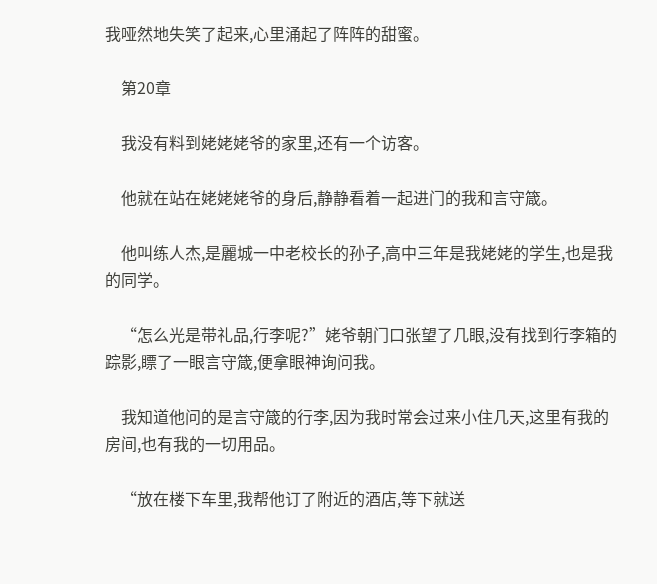我哑然地失笑了起来,心里涌起了阵阵的甜蜜。

    第20章

    我没有料到姥姥姥爷的家里,还有一个访客。

    他就在站在姥姥姥爷的身后,静静看着一起进门的我和言守箴。

    他叫练人杰,是麗城一中老校长的孙子,高中三年是我姥姥的学生,也是我的同学。

    “怎么光是带礼品,行李呢?”姥爷朝门口张望了几眼,没有找到行李箱的踪影,瞟了一眼言守箴,便拿眼神询问我。

    我知道他问的是言守箴的行李,因为我时常会过来小住几天,这里有我的房间,也有我的一切用品。

    “放在楼下车里,我帮他订了附近的酒店,等下就送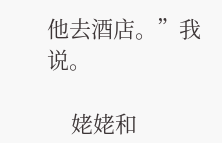他去酒店。”我说。

    姥姥和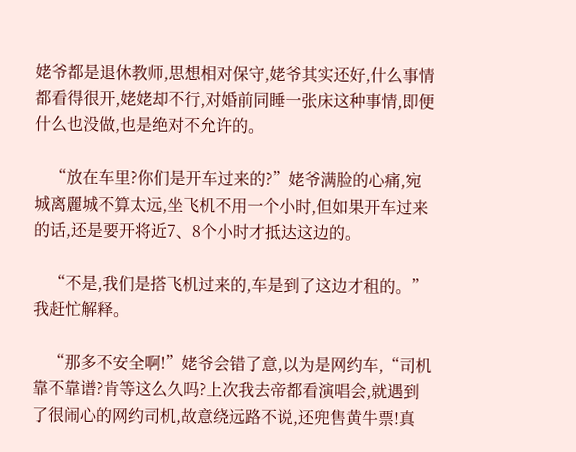姥爷都是退休教师,思想相对保守,姥爷其实还好,什么事情都看得很开,姥姥却不行,对婚前同睡一张床这种事情,即便什么也没做,也是绝对不允许的。

    “放在车里?你们是开车过来的?”姥爷满脸的心痛,宛城离麗城不算太远,坐飞机不用一个小时,但如果开车过来的话,还是要开将近7、8个小时才抵达这边的。

    “不是,我们是搭飞机过来的,车是到了这边才租的。”我赶忙解释。

    “那多不安全啊!”姥爷会错了意,以为是网约车,“司机靠不靠谱?肯等这么久吗?上次我去帝都看演唱会,就遇到了很闹心的网约司机,故意绕远路不说,还兜售黄牛票!真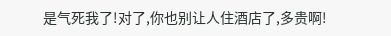是气死我了!对了,你也别让人住酒店了,多贵啊!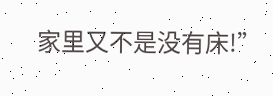家里又不是没有床!”